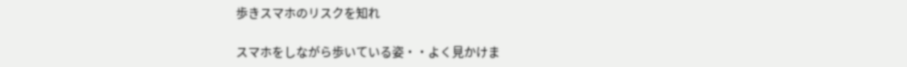歩きスマホのリスクを知れ

スマホをしながら歩いている姿・・よく見かけま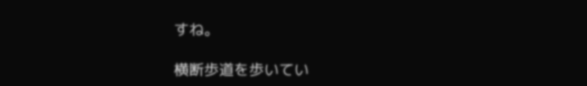すね。

横断歩道を歩いてい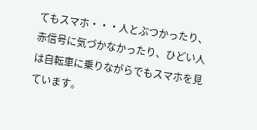てもスマホ・・・人とぶつかったり、赤信号に気づかなかったり、ひどい人は自転車に乗りながらでもスマホを見ています。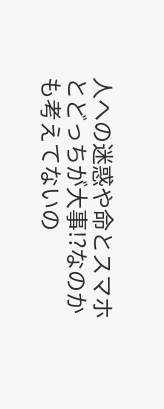人への迷惑や命とスマホとどっちが大事!?なのかも考えてないの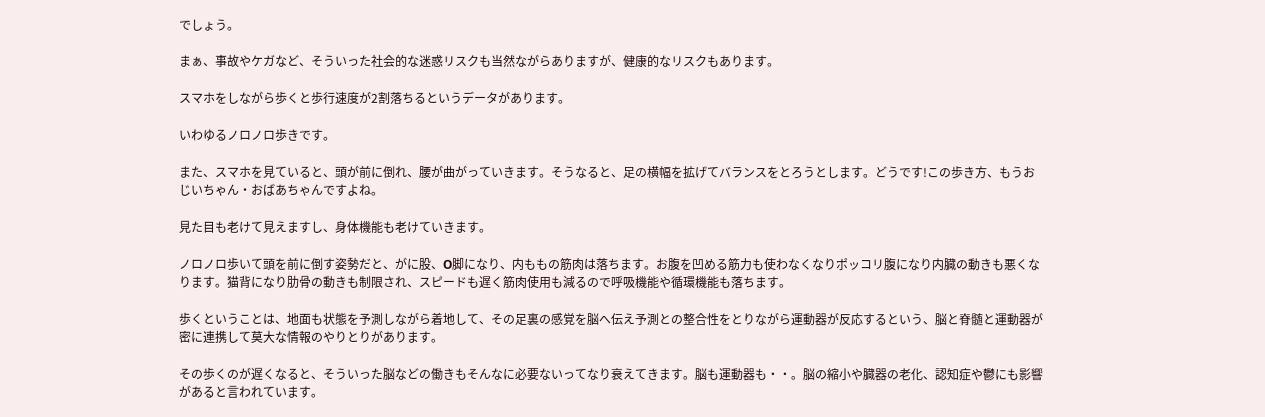でしょう。

まぁ、事故やケガなど、そういった社会的な迷惑リスクも当然ながらありますが、健康的なリスクもあります。

スマホをしながら歩くと歩行速度が2割落ちるというデータがあります。

いわゆるノロノロ歩きです。

また、スマホを見ていると、頭が前に倒れ、腰が曲がっていきます。そうなると、足の横幅を拡げてバランスをとろうとします。どうです!この歩き方、もうおじいちゃん・おばあちゃんですよね。

見た目も老けて見えますし、身体機能も老けていきます。

ノロノロ歩いて頭を前に倒す姿勢だと、がに股、O脚になり、内ももの筋肉は落ちます。お腹を凹める筋力も使わなくなりポッコリ腹になり内臓の動きも悪くなります。猫背になり肋骨の動きも制限され、スピードも遅く筋肉使用も減るので呼吸機能や循環機能も落ちます。

歩くということは、地面も状態を予測しながら着地して、その足裏の感覚を脳へ伝え予測との整合性をとりながら運動器が反応するという、脳と脊髄と運動器が密に連携して莫大な情報のやりとりがあります。

その歩くのが遅くなると、そういった脳などの働きもそんなに必要ないってなり衰えてきます。脳も運動器も・・。脳の縮小や臓器の老化、認知症や鬱にも影響があると言われています。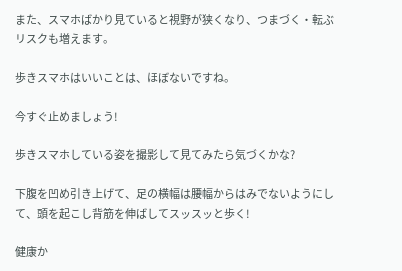また、スマホばかり見ていると視野が狭くなり、つまづく・転ぶリスクも増えます。

歩きスマホはいいことは、ほぼないですね。

今すぐ止めましょう!

歩きスマホしている姿を撮影して見てみたら気づくかな?

下腹を凹め引き上げて、足の横幅は腰幅からはみでないようにして、頭を起こし背筋を伸ばしてスッスッと歩く!

健康か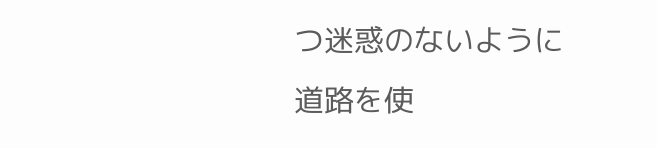つ迷惑のないように道路を使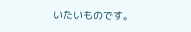いたいものです。